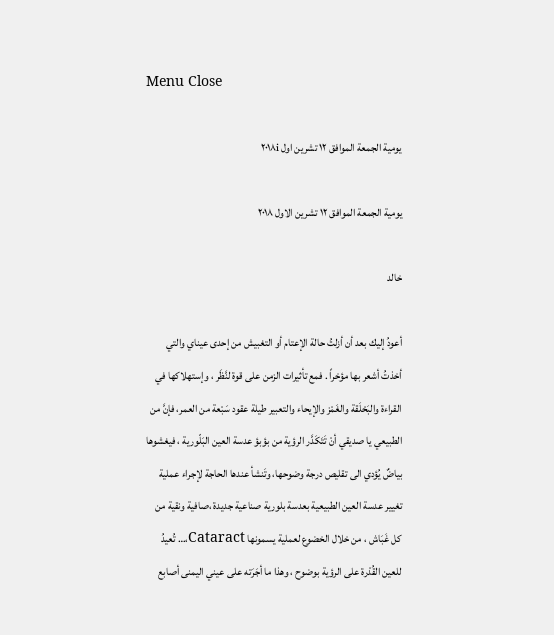Menu Close

يومية الجمعة الموافق ١٢ تشرين اول ٢٠١٨i

يومية الجمعة الموافق ١٢ تشرين الاول ٢٠١٨

خالد

أعودُ إليك بعد أن أزلتُ حالة الإعتام أو التغبيش من إحدى عيناي والتي أخذتُ أشعر بها مؤخراً . فمع تأثيرات الزمن على قوة لنَّظَر ، وإستهلاكها في القراءة والبَحْلَقة والغَمْز والإيحاء والتعبير طيلة عقود سَبْعة من العمر، فإنَّ من الطبيعي يا صديقي أنْ تَتَكَدَّر الرؤية من بؤبؤ عدسة العين البَلّورية ، فيغشوها بياضٌ يُؤدي الى تقليص درجة وضوحها، وتَنشأ عندها الحاجة لإجراء عملية تغيير عدسة العين الطبيعية بعدسة بلورية صناعية جديدة ،صافية ونقية من كل غَبَاش ، من خلال الخضوع لعملية يسمونها Cataract،… تُعيدُ للعين القُدْرة على الرؤية بوضوح ، وهذا ما أجَرَته على عيني اليمنى أصابع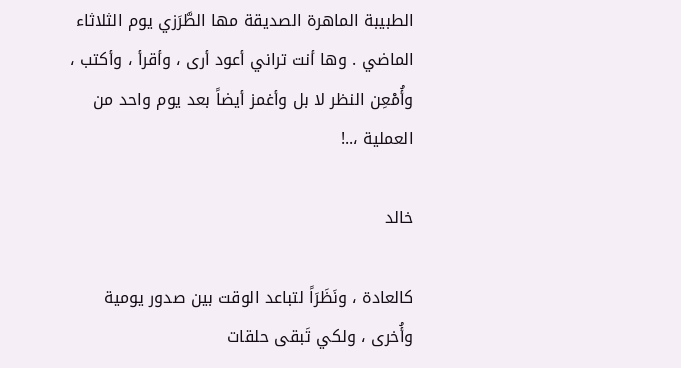الطبيبة الماهرة الصديقة مها الطَّرَزي يوم الثلاثاء الماضي . وها أنت تراني أعود أرى ، وأقرأ ، وأكتب ، وأُمْعِن النظر لا بل وأغمز أيضاً بعد يوم واحد من العملية ،..!

خالد

كالعادة ، ونَظَرَاً لتباعد الوقت بين صدور يومية وأُخرى ، ولكي تَبقى حلقات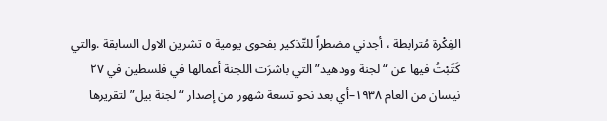الفِكْرة مُترابطة ، أجدني مضطراً للتّذكير بفحوى يومية ٥ تشرين الاول السابقة .والتي كَتَبْتُ فيها عن “لجنة وودهيد” التي باشرَت اللجنة أعمالها في فلسطين في ٢٧ نيسان من العام ١٩٣٨–أي بعد نحو تسعة شهور من إصدار “لجنة بيل” لتقريرها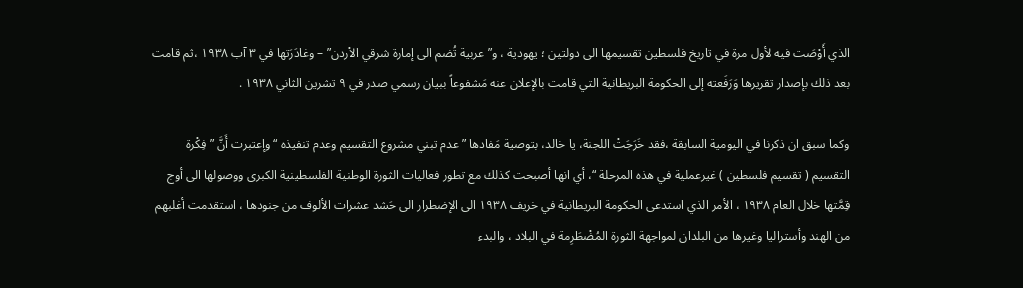الذي أَوْصَت فيه لأول مرة في تاريخ فلسطين تقسيمها الى دولتين ؛ يهودية ، و”عربية تُضم الى إمارة شرقي الاْردن” – وغادَرَتها في ٣ آب ١٩٣٨ ،ثم قامت بعد ذلك بإصدار تقريرها وَرَفَعته إلى الحكومة البريطانية التي قامت بالإعلان عنه مَشفوعاً ببيان رسمي صدر في ٩ تشرين الثاني ١٩٣٨ .

وكما سبق ان ذكرنا في اليومية السابقة ،فقد خَرَجَتْ اللجنة، يا خالد، بتوصية مَفادها ” عدم تبني مشروع التقسيم وعدم تنفيذه “وإعتبرت أَنَّ ” فِكْرة التقسيم ( تقسيم فلسطين ) غيرعملية في هذه المرحلة “، أي انها أصبحت كذلك مع تطور فعاليات الثورة الوطنية الفلسطينية الكبرى ووصولها الى أوج قِمَّتها خلال العام ١٩٣٨ ، الأمر الذي استدعى الحكومة البريطانية في خريف ١٩٣٨ الى الإضطرار الى حَشد عشرات الألوف من جنودها ، استقدمت أغلبهم من الهند وأستراليا وغيرها من البلدان لمواجهة الثورة المُضْطَرِمة في البلاد ، والبدء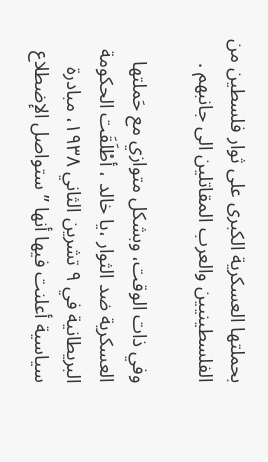بحملتها العسكرية الكبرى على ثوار فلسطين من الفلسطينيين والعرب المقاتلين الى جانبهم .

وفي ذات الوقت، وبشكل متوازي مع حَملتها العسكرية ضد الثوار ،يا خالد ، أطْلَقَت الحكومة البريطانية في ٩ تشرين الثاني ١٩٣٨، مبادرة سياسية أعلنت فيها أنها ” ستواصل الإضطلاع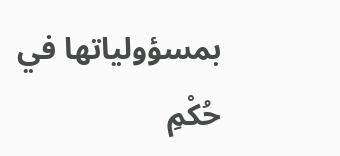بمسؤولياتها في حُكْمِ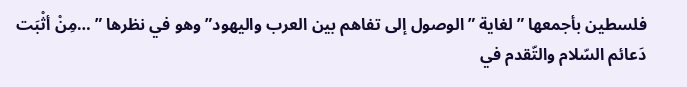فلسطين بأجمعها ” لغاية ” الوصول إلى تفاهم بين العرب واليهود” وهو في نظرها ” …مِنْ أثْبَت دَعائم السّلام والتّقدم في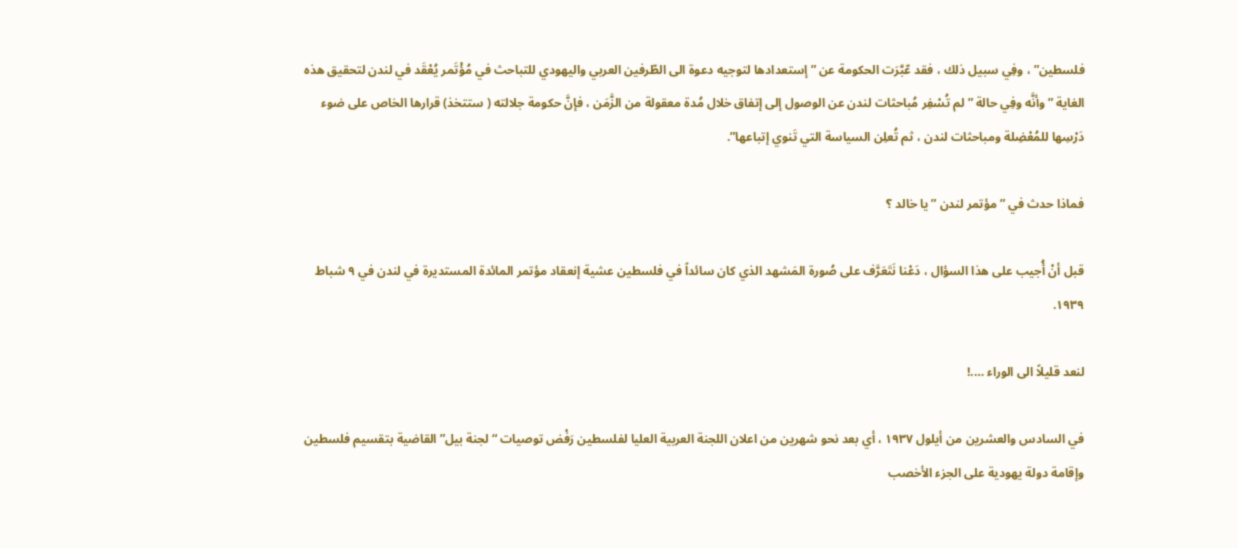فلسطين” ، وفِي سبيل ذلك ، فقد عّبَّرَت الحكومة عن ” إستعدادها لتوجيه دعوة الى الطّرفين العربي واليهودي للتباحث في مُؤْتَمر يُعْقَد في لندن لتحقيق هذه الغاية ” وأنَّه وفِي حالة ” لم تُسْفِر مُباحثات لندن عن الوصول إلى إتفاق خلال مُدة معقولة من الزَّمَن ، فإنَّ حكومة جلالته ( ستتخذ) قرارها الخاص على ضوء دَرْسِها للمُعْضِلة ومباحثات لندن ، ثم تُعلِن السياسة التي تَنوي إتباعها”.

فماذا حدث في ” مؤتمر لندن ” يا خالد ؟

قبل أنْ أُجيب على هذا السؤال ، دَعْنا نَتَعَرَّف على صُورة المَشهد الذي كان سائداً في فلسطين عشية إنعقاد مؤتمر المائدة المستديرة في لندن في ٩ شباط ١٩٣٩.

لنعد قليلاً الى الوراء ….!

في السادس والعشرين من أيلول ١٩٣٧ ، أي بعد نحو شهرين من اعلان اللجنة العربية العليا لفلسطين رَفْض توصيات “لجنة بيل” القاضية بتقسيم فلسطين وإقامة دولة يهودية على الجزء الأخصب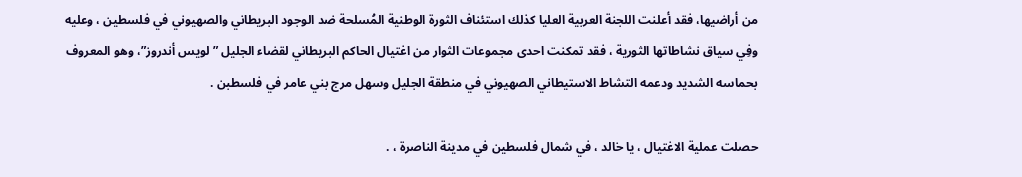من أراضيها، فقد أعلنت اللجنة العربية العليا كذلك استئناف الثورة الوطنية المُسلحة ضد الوجود البريطاني والصهيوني في فلسطين ، وعليه وفِي سياق نشاطاتها الثورية ، فقد تمكنت احدى مجموعات الثوار من اغتيال الحاكم البريطاني لقضاء الجليل ” لويس أندروز”، وهو المعروف بحماسه الشديد ودعمه التشاط الاستيطاني الصهيوني في منطقة الجليل وسهل مرج بني عامر في فلسطبن .

حصلت عملية الاغتيال ، يا خالد ، في شمال فلسطين في مدينة الناصرة ، .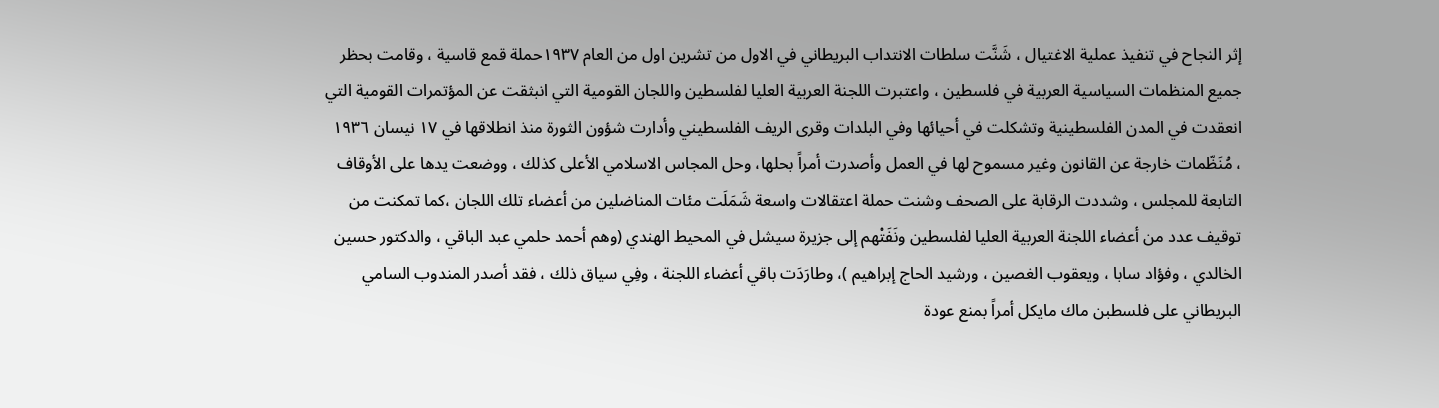إثر النجاح في تنفيذ عملية الاغتيال ، شَنَّت سلطات الانتداب البريطاني في الاول من تشرين اول من العام ١٩٣٧حملة قمع قاسية ، وقامت بحظر جميع المنظمات السياسية العربية في فلسطين ، واعتبرت اللجنة العربية العليا لفلسطين واللجان القومية التي انبثقت عن المؤتمرات القومية التي انعقدت في المدن الفلسطينية وتشكلت في أحيائها وفي البلدات وقرى الريف الفلسطيني وأدارت شؤون الثورة منذ انطلاقها في ١٧ نيسان ١٩٣٦ ، مُنَظّمات خارجة عن القانون وغير مسموح لها في العمل وأصدرت أمراً بحلها، وحل المجاس الاسلامي الأعلى كذلك ، ووضعت يدها على الأوقاف التابعة للمجلس ، وشددت الرقابة على الصحف وشنت حملة اعتقالات واسعة شَمَلَت مئات المناضلين من أعضاء تلك اللجان ،كما تمكنت من توقيف عدد من أعضاء اللجنة العربية العليا لفلسطين ونَفَتْهم إلى جزيرة سيشل في المحيط الهندي (وهم أحمد حلمي عبد الباقي ، والدكتور حسين الخالدي ، وفؤاد سابا ، ويعقوب الغصين ، ورشيد الحاج إبراهيم )، وطارَدَت باقي أعضاء اللجنة ، وفِي سياق ذلك ، فقد أصدر المندوب السامي البريطاني على فلسطبن ماك مايكل أمراً بمنع عودة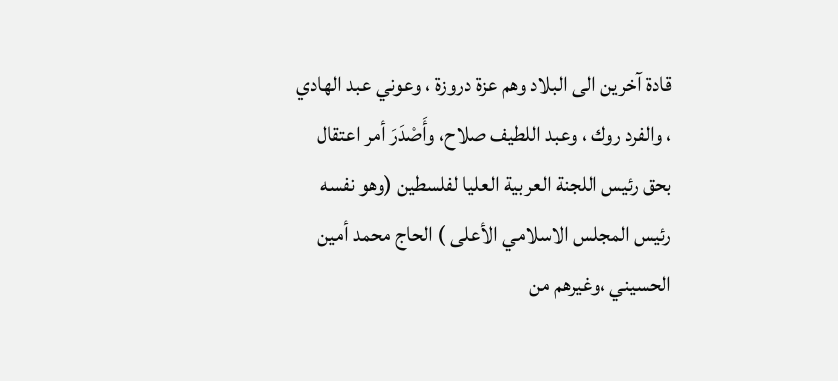قادة آخرين الى البلاد وهم عزة دروزة ، وعوني عبد الهادي ، والفرد روك ، وعبد اللطيف صلاح، وأَصْدَرَ أمر اعتقال بحق رئيس اللجنة العربية العليا لفلسطين (وهو نفسه رئيس المجلس الاسلامي الأعلى ) الحاج محمد أمين الحسيني ،وغيرهم من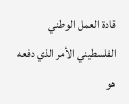قادة العمل الوطني الفلسطيني الأمر الذي دفعه هو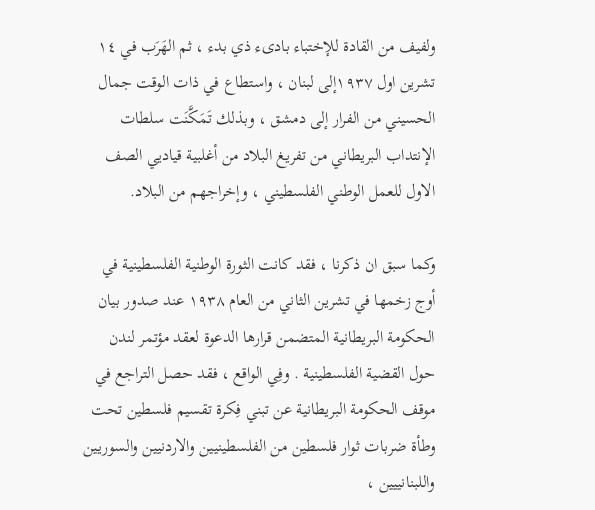ولفيف من القادة للإختباء بادىء ذي بدء ، ثم الهَرَب في ١٤ تشرين اول ١٩٣٧إلى لبنان ، واستطاع في ذات الوقت جمال الحسيني من الفرار إلى دمشق ، وبذلك تَمَكَّنَت سلطات الإنتداب البريطاني من تفريغ البلاد من أغلبية قياديي الصف الاول للعمل الوطني الفلسطيني ، وإخراجهم من البلاد.

وكما سبق ان ذكرنا ، فقد كانت الثورة الوطنية الفلسطينية في أوج زخمها في تشرين الثاني من العام ١٩٣٨ عند صدور بيان الحكومة البريطانية المتضمن قرارها الدعوة لعقد مؤتمر لندن حول القضية الفلسطينية . وفِي الواقع ، فقد حصل التراجع في موقف الحكومة البريطانية عن تبني فِكرة تقسيم فلسطين تحت وطأة ضربات ثوار فلسطين من الفلسطينيين والاردنيين والسوريين واللبنانييين ،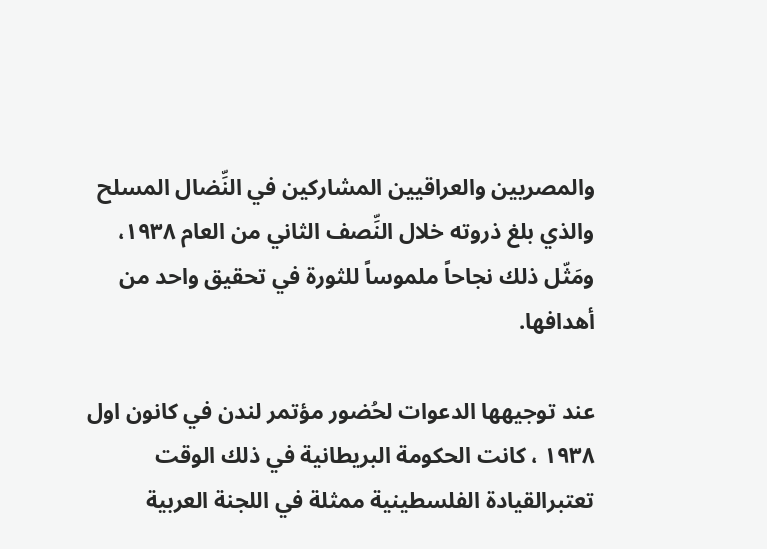والمصريين والعراقيين المشاركين في النِّضال المسلح والذي بلغ ذروته خلال النِّصف الثاني من العام ١٩٣٨، ومَثّل ذلك نجاحاً ملموساً للثورة في تحقيق واحد من أهدافها.

عند توجيهها الدعوات لحُضور مؤتمر لندن في كانون اول ١٩٣٨ ، كانت الحكومة البريطانية في ذلك الوقت تعتبرالقيادة الفلسطينية ممثلة في اللجنة العربية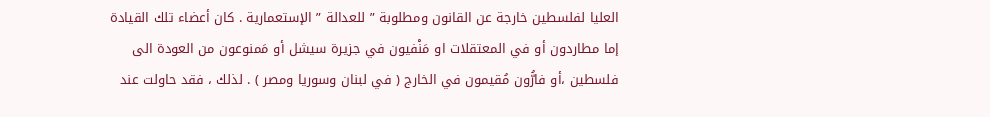العليا لفلسطين خارجة عن القانون ومطلوبة ” للعدالة ” الإستعمارية . كان أعضاء تلك القيادة إما مطاردون أو في المعتقلات او مَنْفيون في جزيرة سيشل أو مَمنوعون من العودة الى فلسطين ،أو فارُّون مُقيمون في الخارج ( في لبنان وسوريا ومصر ) . لذلك ، فقد حاولت عند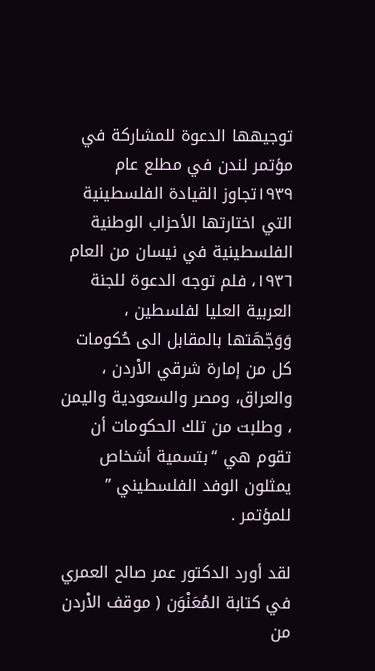توجيهها الدعوة للمشاركة في مؤتمر لندن في مطلع عام ١٩٣٩تجاوز القيادة الفلسطينية التي اختارتها الأحزاب الوطنية الفلسطينية في نيسان من العام ١٩٣٦، فلم توجه الدعوة للجنة العربية العليا لفلسطين ، وَوَجّهَتها بالمقابل الى حُكومات كل من إمارة شرقي الاْردن ، والعراق، ومصر والسعودية واليمن ، وطلبت من تلك الحكومات أن تقوم هي “بتسمية أشخاص يمثلون الوفد الفلسطيني ” للمؤتمر .

لقد أورد الدكتور عمر صالح العمري في كتابة المُعَنْوَن ( موقف الاْردن من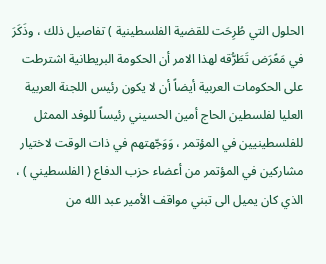الحلول التي طُرِحَت للقضية الفلسطينية ) تفاصيل ذلك ، وذَكَرَ في مَعًرَض تَطَرُّقه لهذا الامر أن الحكومة البريطانية اشترطت على الحكومات العربية أيضاً أن لا يكون رئيس اللجنة العربية العليا لفلسطين الحاج أمين الحسيني رئيساً للوفد الممثل للفلسطينيين في المؤتمر ، وَوَجّهتهم في ذات الوقت لاختيار مشاركين في المؤتمر من أعضاء حزب الدفاع ( الفلسطيني ) ، الذي كان يميل الى تبني مواقف الأمير عبد الله من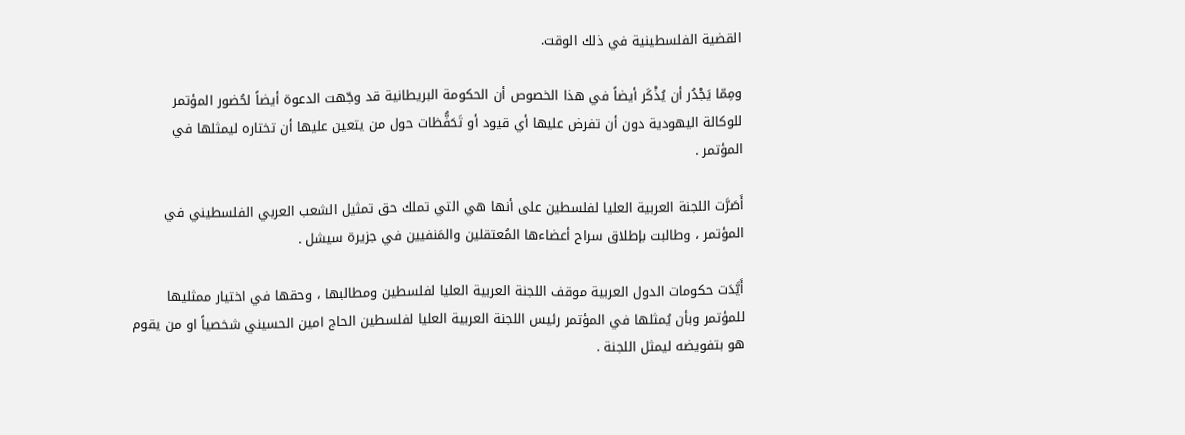القضية الفلسطينية في ذلك الوقت.

ومِمّا يَجْدُر أن يُذْكَر أيضاً في هذا الخصوص أن الحكومة البريطانية قد وجّهت الدعوة أيضاً لحُضور المؤتمر للوكالة اليهودية دون أن تفرض عليها أي قيود أو تَحَفُّظات حول من يتعين عليها أن تختاره ليمثلها في المؤتمر .

أَصَرَّت اللجنة العربية العليا لفلسطين على أنها هي التي تملك حق تمثيل الشعب العربي الفلسطيني في المؤتمر ، وطالبت بإطلاق سراح أعضاءها المُعتقلين والمَنفيين في جزيرة سيشل .

أَيَّدَت حكومات الدول العربية موقف اللجنة العربية العليا لفلسطين ومطالبها ، وحقها في اختيار ممثليها للمؤتمر وبأن يُمثلها في المؤتمر رئيس اللجنة العربية العليا لفلسطين الحاج امين الحسيني شخصياً او من يقوم هو بتفويضه ليمثل اللجنة .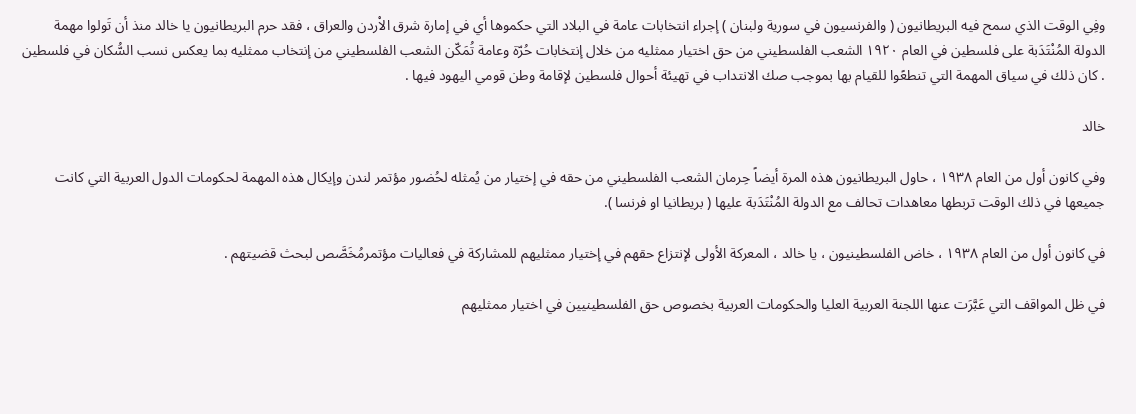وفِي الوقت الذي سمح فيه البريطانيون ( والفرنسيون في سورية ولبنان ) إجراء انتخابات عامة في البلاد التي حكموها أي في إمارة شرق الاْردن والعراق ، فقد حرم البريطانيون يا خالد منذ أن تَولوا مهمة الدولة المُنْتَدَبة على فلسطين في العام ١٩٢٠ الشعب الفلسطيني من حق اختيار ممثليه من خلال إنتخابات حُرّة وعامة تُمَكّن الشعب الفلسطيني من إنتخاب ممثليه بما يعكس نسب السُّكان في فلسطين . كان ذلك في سياق المهمة التي تنطعًوا للقيام بها بموجب صك الانتداب في تهيئة أحوال فلسطين لإقامة وطن قومي اليهود فيها .

خالد

وفي كانون أول من العام ١٩٣٨ ، حاول البريطانيون هذه المرة أيضاً حِرمان الشعب الفلسطيني من حقه في إختيار من يُمثله لحُضور مؤتمر لندن وإيكال هذه المهمة لحكومات الدول العربية التي كانت جميعها في ذلك الوقت تربطها معاهدات تحالف مع الدولة المُنْتَدَبة عليها ( بريطانيا او فرنسا ).

في كانون أول من العام ١٩٣٨ ، خاض الفلسطينيون ، يا خالد ، المعركة الأولى لإنتزاع حقهم في إختيار ممثليهم للمشاركة في فعاليات مؤتمرمُخَصَّص لبحث قضيتهم .

في ظل المواقف التي عَبَّرَت عنها اللجنة العربية العليا والحكومات العربية بخصوص حق الفلسطينيين في اختيار ممثليهم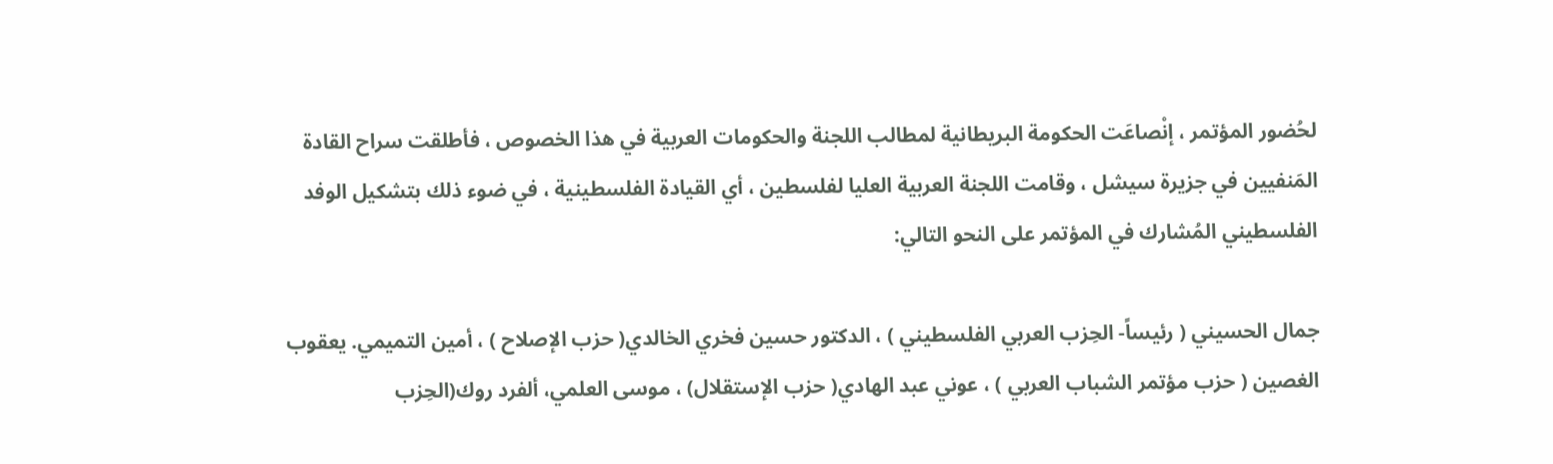لحُضور المؤتمر ، إنْصاعَت الحكومة البريطانية لمطالب اللجنة والحكومات العربية في هذا الخصوص ، فأطلقت سراح القادة المَنفيين في جزيرة سيشل ، وقامت اللجنة العربية العليا لفلسطين ، أي القيادة الفلسطينية ، في ضوء ذلك بتشكيل الوفد الفلسطيني المُشارك في المؤتمر على النحو التالي:

جمال الحسيني ( رئيساً- الحِزب العربي الفلسطيني ) ، الدكتور حسين فخري الخالدي( حزب الإصلاح ) ، أمين التميمي. يعقوب الغصين ( حزب مؤتمر الشباب العربي ) ، عوني عبد الهادي( حزب الإستقلال) ، موسى العلمي، ألفرد روك(الحِزب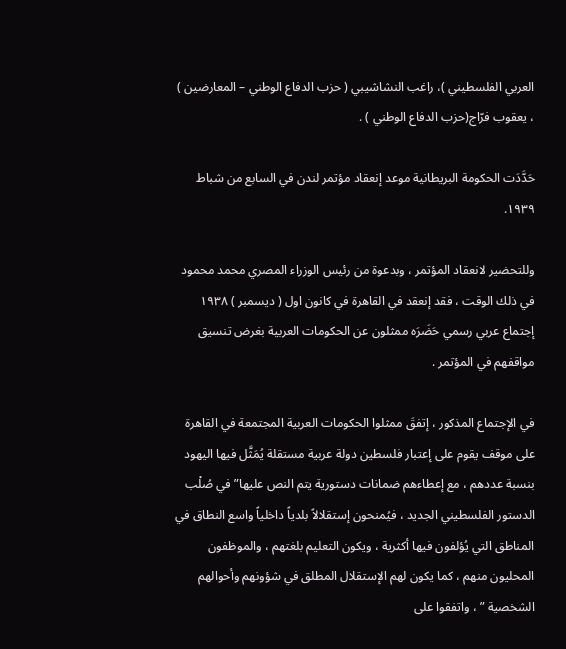العربي الفلسطيني )، راغب النشاشيبي ( حزب الدفاع الوطني – المعارضين ) ، يعقوب فرّاج(حزب الدفاع الوطني ) .

حَدَّدَت الحكومة البريطانية موعد إنعقاد مؤتمر لندن في السابع من شباط ١٩٣٩.

وللتحضير لانعقاد المؤتمر ، وبدعوة من رئيس الوزراء المصري محمد محمود في ذلك الوقت ، فقد إنعقد في القاهرة في كانون اول ( ديسمبر ) ١٩٣٨ إجتماع عربي رسمي حَضَرَه ممثلون عن الحكومات العربية بغرض تنسيق مواقفهم في المؤتمر .

في الإجتماع المذكور ، إتفقَ ممثلوا الحكومات العربية المجتمعة في القاهرة على موقف يقوم على إعتبار فلسطين دولة عربية مستقلة يُمَثَّل فيها اليهود بنسبة عددهم ، مع إعطاءهم ضمانات دستورية يتم النص عليها” في صُلْب الدستور الفلسطيني الجديد ، فيُمنحون إستقلالاً بلدياً داخلياً واسع النطاق في المناطق التي يُؤلفون فيها أكثرية ، ويكون التعليم بلغتهم ، والموظفون المحليون منهم ، كما يكون لهم الإستقلال المطلق في شؤونهم وأحوالهم الشخصية ” ، واتفقوا على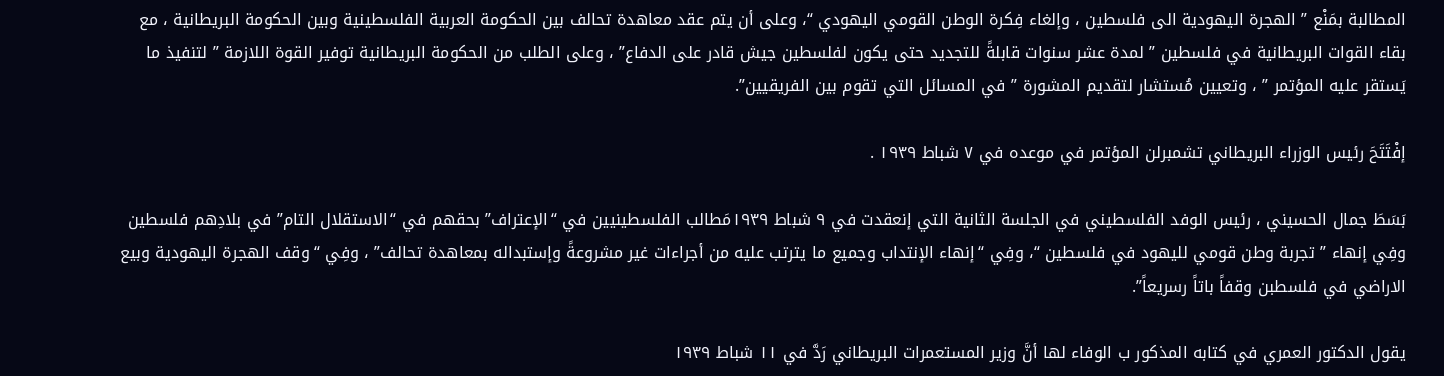المطالبة بمَنْع ” الهجرة اليهودية الى فلسطين ، وإلغاء فِكرة الوطن القومي اليهودي “، وعلى أن يتم عقد معاهدة تحالف بين الحكومة العربية الفلسطينية وبين الحكومة البريطانية ، مع بقاء القوات البريطانية في فلسطين ” لمدة عشر سنوات قابلةً للتجديد حتى يكون لفلسطين جيش قادر على الدفاع” ، وعلى الطلب من الحكومة البريطانية توفير القوة اللازمة ” لتنفيذ ما يَستقر عليه المؤتمر ” ، وتعيين مُستشار لتقديم المشورة ” في المسائل التي تقوم بين الفريقيين”.

إفْتَتَحَ رئيس الوزراء البريطاني تشمبرلن المؤتمر في موعده في ٧ شباط ١٩٣٩ .

بَسَطَ جمال الحسيني ، رئيس الوفد الفلسطيني في الجلسة الثانية التي إنعقدت في ٩ شباط ١٩٣٩مَطالب الفلسطينيين في “الإعتراف” بحقهم في “الاستقلال التام” في بلادِهم فلسطين وفِي إنهاء ” تجربة وطن قومي لليهود في فلسطين “، وفِي “إنهاء الإنتداب وجميع ما يترتب عليه من أجراءات غير مشروعةً وإستبداله بمعاهدة تحالف” ، وفِي “وقف الهجرة اليهودية وبيع الاراضي في فلسطبن وقفاً باتاً رسريعاً”.

يقول الدكتور العمري في كتابه المذكور ب الوفاء لها أنَّ وزير المستعمرات البريطاني رَدَّ في ١١ شباط ١٩٣٩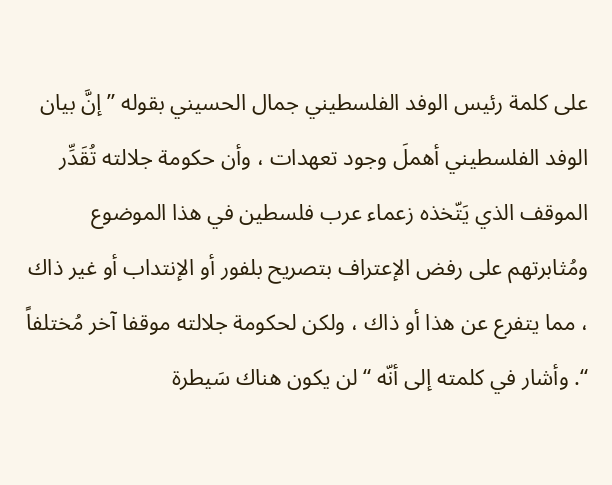على كلمة رئيس الوفد الفلسطيني جمال الحسيني بقوله ” إنَّ بيان الوفد الفلسطيني أهملَ وجود تعهدات ، وأن حكومة جلالته تُقَدِّر الموقف الذي يَتّخذه زعماء عرب فلسطين في هذا الموضوع ومُثابرتهم على رفض الإعتراف بتصريح بلفور أو الإنتداب أو غير ذاك ، مما يتفرع عن هذا أو ذاك ، ولكن لحكومة جلالته موقفا آخر مُختلفاً “. وأشار في كلمته إلى أنّه “لن يكون هناك سَيطرة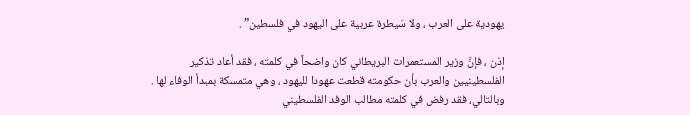يهودية على العرب ، ولا سَيطرة عربية على اليهود في فلسطين” .

إذن ، فإنَّ وزير المستعمرات البريطاني كان واضحاً في كلمته ، فقد أعاد تذكير الفلسطينيين والعرب بأن حكومته قطعت عهودا لليهود ، وهي متمسكة بمبدأ الوفاء لها . وبالتالي، فقد رفض في كلمته مطالب الوفد الفلسطيني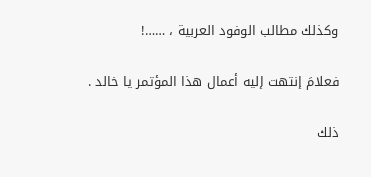وكذلك مطالب الوفود العربية ، ……!

فعلامَ إنتهت إليه أعمال هذا المؤتمر يا خالد .

ذلك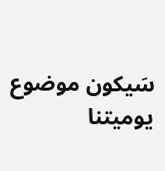سَيكون موضوع يوميتنا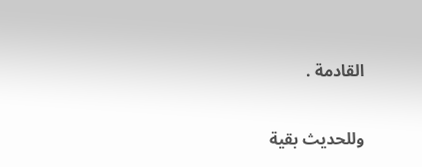القادمة .

وللحديث بقية